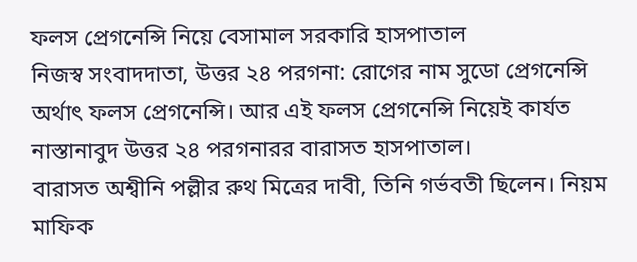ফলস প্রেগনেন্সি নিয়ে বেসামাল সরকারি হাসপাতাল
নিজস্ব সংবাদদাতা, উত্তর ২৪ পরগনা: রোগের নাম সুডো প্রেগনেন্সি অর্থাৎ ফলস প্রেগনেন্সি। আর এই ফলস প্রেগনেন্সি নিয়েই কার্যত নাস্তানাবুদ উত্তর ২৪ পরগনারর বারাসত হাসপাতাল।
বারাসত অশ্বীনি পল্লীর রুথ মিত্রের দাবী, তিনি গর্ভবতী ছিলেন। নিয়ম মাফিক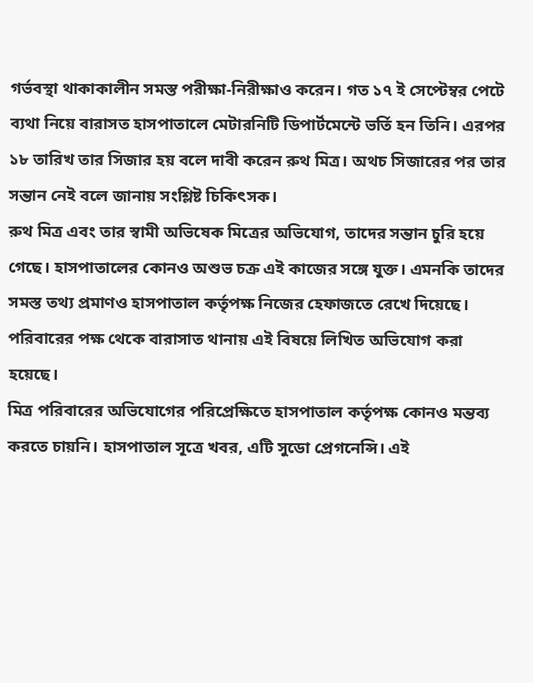গর্ভবস্থা থাকাকালীন সমস্ত পরীক্ষা-নিরীক্ষাও করেন। গত ১৭ ই সেপ্টেম্বর পেটে ব্যথা নিয়ে বারাসত হাসপাতালে মেটারনিটি ডিপার্টমেন্টে ভর্তি হন তিনি। এরপর ১৮ তারিখ তার সিজার হয় বলে দাবী করেন রুথ মিত্র। অথচ সিজারের পর তার সন্তান নেই বলে জানায় সংশ্লিষ্ট চিকিৎসক।
রুথ মিত্র এবং তার স্বামী অভিষেক মিত্রের অভিযোগ, তাদের সন্তান চুরি হয়ে গেছে। হাসপাতালের কোনও অশুভ চক্র এই কাজের সঙ্গে যুক্ত। এমনকি তাদের সমস্ত তথ্য প্রমাণও হাসপাতাল কর্তৃপক্ষ নিজের হেফাজতে রেখে দিয়েছে। পরিবারের পক্ষ থেকে বারাসাত থানায় এই বিষয়ে লিখিত অভিযোগ করা হয়েছে।
মিত্র পরিবারের অভিযোগের পরিপ্রেক্ষিতে হাসপাতাল কর্তৃপক্ষ কোনও মন্তব্য করতে চায়নি। হাসপাতাল সূত্রে খবর, এটি সুডো প্রেগনেন্সি। এই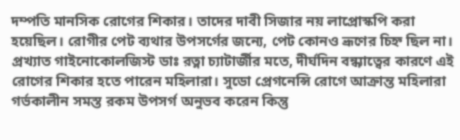দম্পতি মানসিক রোগের শিকার। তাদের দাবী সিজার নয় লাপ্রোস্কপি করা হয়েছিল। রোগীর পেট ব্যথার উপসর্গের জন্যে, পেট কোনও ভ্রূণের চিহ্ন ছিল না।
প্রখ্যাত গাইনোকোলজিস্ট ডাঃ রত্না চ্যাটার্জীর মতে, দীর্ঘদিন বন্ধ্যাত্বের কারণে এই রোগের শিকার হতে পারেন মহিলারা। সুডো প্রেগনেন্সি রোগে আক্রান্ত মহিলারা গর্ভকালীন সমস্ত রকম উপসর্গ অনুভব করেন কিন্তু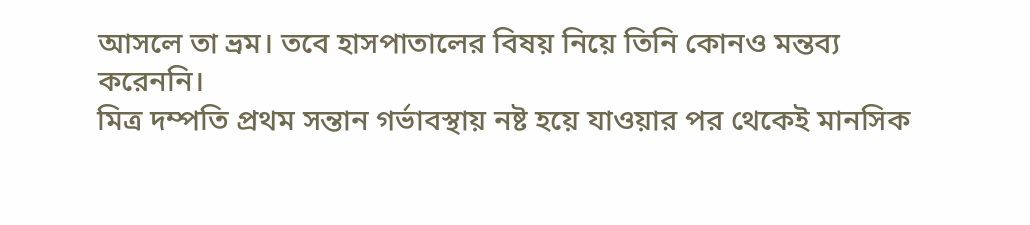আসলে তা ভ্রম। তবে হাসপাতালের বিষয় নিয়ে তিনি কোনও মন্তব্য করেননি।
মিত্র দম্পতি প্রথম সন্তান গর্ভাবস্থায় নষ্ট হয়ে যাওয়ার পর থেকেই মানসিক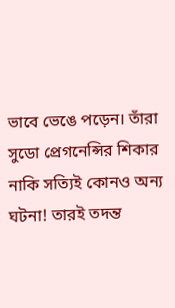ভাবে ভেঙে পড়েন। তাঁরা সুডো প্রেগনেন্সির শিকার নাকি সত্যিই কোনও অন্য ঘটনা! তারই তদন্ত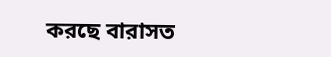করছে বারাসত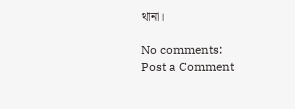থানা।

No comments:
Post a Comment